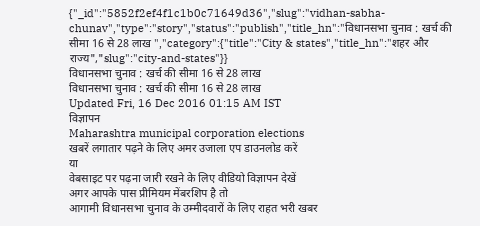{"_id":"5852f2ef4f1c1b0c71649d36","slug":"vidhan-sabha-chunav","type":"story","status":"publish","title_hn":"विधानसभा चुनाव : खर्च की सीमा 16 से 28 लाख ","category":{"title":"City & states","title_hn":"शहर और राज्य","slug":"city-and-states"}}
विधानसभा चुनाव : खर्च की सीमा 16 से 28 लाख
विधानसभा चुनाव : खर्च की सीमा 16 से 28 लाख
Updated Fri, 16 Dec 2016 01:15 AM IST
विज्ञापन
Maharashtra municipal corporation elections
खबरें लगातार पढ़ने के लिए अमर उजाला एप डाउनलोड करें
या
वेबसाइट पर पढ़ना जारी रखने के लिए वीडियो विज्ञापन देखें
अगर आपके पास प्रीमियम मेंबरशिप है तो
आगामी विधानसभा चुनाव के उम्मीदवारों के लिए राहत भरी खबर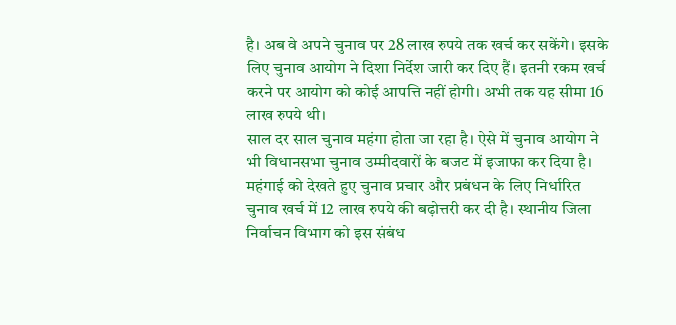है। अब वे अपने चुनाव पर 28 लाख रुपये तक खर्च कर सकेंगे। इसके लिए चुनाव आयोग ने दिशा निर्देश जारी कर दिए हैं। इतनी रकम खर्च करने पर आयोग को कोई आपत्ति नहीं होगी। अभी तक यह सीमा 16 लाख रुपये थी।
साल दर साल चुनाव महंगा होता जा रहा है। ऐसे में चुनाव आयोग ने भी विधानसभा चुनाव उम्मीदवारों के बजट में इजाफा कर दिया है। महंगाई को देखते हुए चुनाव प्रचार और प्रबंधन के लिए निर्धारित चुनाव खर्च में 12 लाख रुपये की बढ़ोत्तरी कर दी है। स्थानीय जिला निर्वाचन विभाग को इस संबंध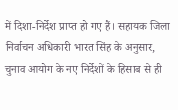में दिशा-निर्देश प्राप्त हो गए हैं। सहायक जिला निर्वाचन अधिकारी भारत सिंह के अनुसार, चुनाव आयोग के नए निर्देशों के हिसाब से ही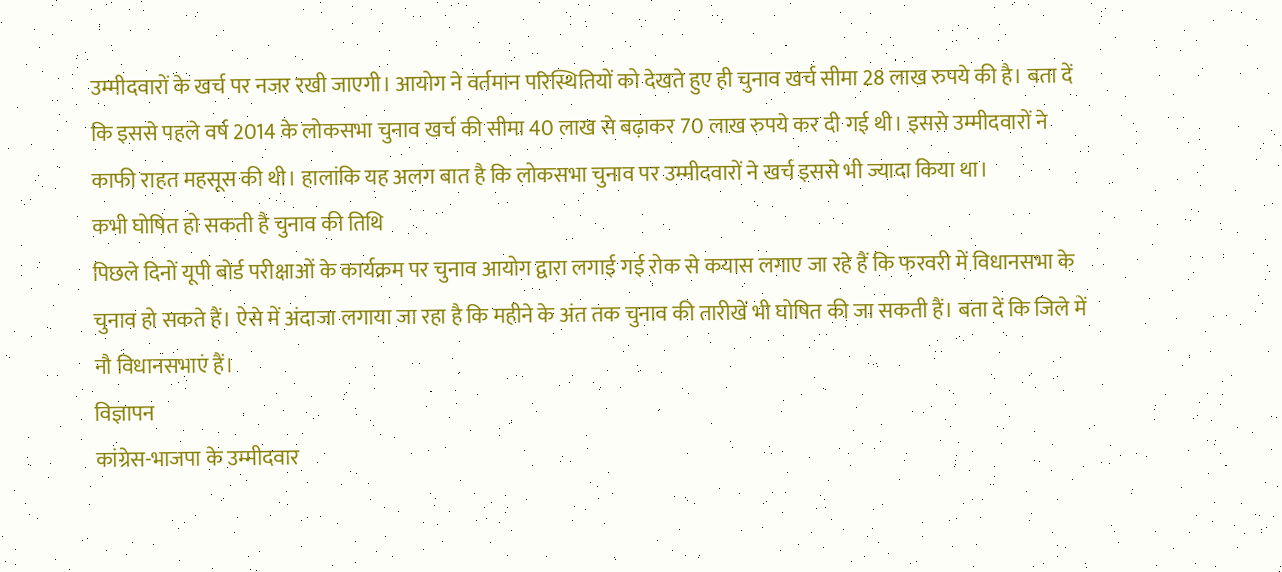उम्मीदवारों के खर्च पर नजर रखी जाएगी। आयोग ने वर्तमान परिस्थितियों को देखते हुए ही चुनाव खर्च सीमा 28 लाख रुपये की है। बता दें कि इससे पहले वर्ष 2014 के लोकसभा चुनाव खर्च की सीमा 40 लाख से बढ़ाकर 70 लाख रुपये कर दी गई थी। इससे उम्मीदवारों ने काफी राहत महसूस की थी। हालांकि यह अलग बात है कि लोकसभा चुनाव पर उम्मीदवारों ने खर्च इससे भी ज्यादा किया था।
कभी घोषित हो सकती है चुनाव की तिथि
पिछले दिनों यूपी बोर्ड परीक्षाओं के कार्यक्रम पर चुनाव आयोग द्वारा लगाई गई रोक से कयास लगाए जा रहे हैं कि फरवरी में विधानसभा के चुनाव हो सकते हैं। ऐसे में अंदाजा लगाया जा रहा है कि महीने के अंत तक चुनाव की तारीखें भी घोषित की जा सकती हैं। बता दें कि जिले में नौ विधानसभाएं हैं।
विज्ञापन
कांग्रेस-भाजपा के उम्मीदवार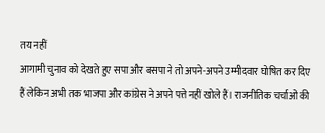तय नहीं
आगामी चुनाव को देखते हुए सपा और बसपा ने तो अपने-अपने उम्मीदवार घोषित कर दिए हैं लेकिन अभी तक भाजपा और कांग्रेस ने अपने पत्ते नहीं खोले हैं। राजनीतिक चर्चाओं की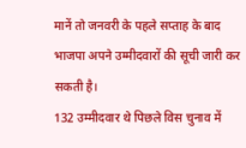मानें तो जनवरी के पहले सप्ताह के बाद भाजपा अपने उम्मीदवारों की सूची जारी कर सकती है।
132 उम्मीदवार थे पिछले विस चुनाव में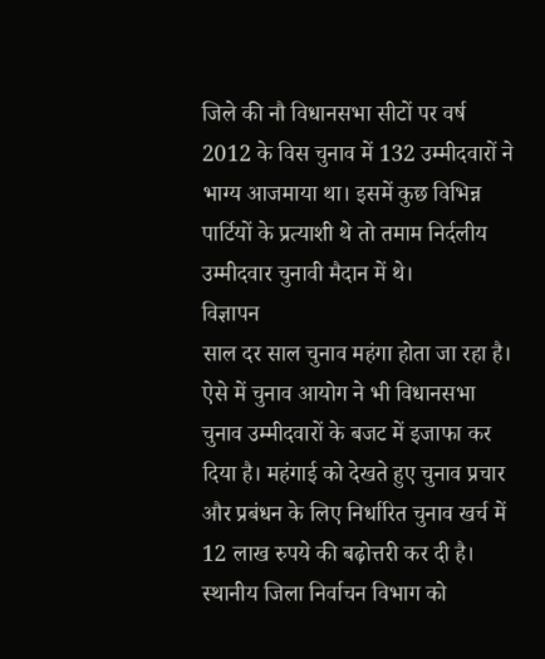जिले की नौ विधानसभा सीटों पर वर्ष 2012 के विस चुनाव में 132 उम्मीदवारों ने भाग्य आजमाया था। इसमें कुछ विभिन्न पार्टियों के प्रत्याशी थे तो तमाम निर्दलीय उम्मीदवार चुनावी मैदान में थे।
विज्ञापन
साल दर साल चुनाव महंगा होता जा रहा है। ऐसे में चुनाव आयोग ने भी विधानसभा चुनाव उम्मीदवारों के बजट में इजाफा कर दिया है। महंगाई को देखते हुए चुनाव प्रचार और प्रबंधन के लिए निर्धारित चुनाव खर्च में 12 लाख रुपये की बढ़ोत्तरी कर दी है। स्थानीय जिला निर्वाचन विभाग को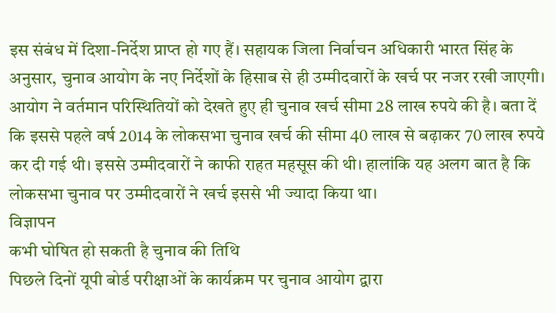इस संबंध में दिशा-निर्देश प्राप्त हो गए हैं। सहायक जिला निर्वाचन अधिकारी भारत सिंह के अनुसार, चुनाव आयोग के नए निर्देशों के हिसाब से ही उम्मीदवारों के खर्च पर नजर रखी जाएगी। आयोग ने वर्तमान परिस्थितियों को देखते हुए ही चुनाव खर्च सीमा 28 लाख रुपये की है। बता दें कि इससे पहले वर्ष 2014 के लोकसभा चुनाव खर्च की सीमा 40 लाख से बढ़ाकर 70 लाख रुपये कर दी गई थी। इससे उम्मीदवारों ने काफी राहत महसूस की थी। हालांकि यह अलग बात है कि लोकसभा चुनाव पर उम्मीदवारों ने खर्च इससे भी ज्यादा किया था।
विज्ञापन
कभी घोषित हो सकती है चुनाव की तिथि
पिछले दिनों यूपी बोर्ड परीक्षाओं के कार्यक्रम पर चुनाव आयोग द्वारा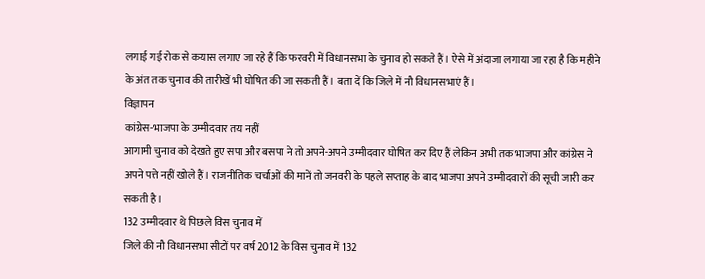लगाई गई रोक से कयास लगाए जा रहे हैं कि फरवरी में विधानसभा के चुनाव हो सकते हैं। ऐसे में अंदाजा लगाया जा रहा है कि महीने के अंत तक चुनाव की तारीखें भी घोषित की जा सकती हैं। बता दें कि जिले में नौ विधानसभाएं हैं।
विज्ञापन
कांग्रेस-भाजपा के उम्मीदवार तय नहीं
आगामी चुनाव को देखते हुए सपा और बसपा ने तो अपने-अपने उम्मीदवार घोषित कर दिए हैं लेकिन अभी तक भाजपा और कांग्रेस ने अपने पत्ते नहीं खोले हैं। राजनीतिक चर्चाओं की मानें तो जनवरी के पहले सप्ताह के बाद भाजपा अपने उम्मीदवारों की सूची जारी कर सकती है।
132 उम्मीदवार थे पिछले विस चुनाव में
जिले की नौ विधानसभा सीटों पर वर्ष 2012 के विस चुनाव में 132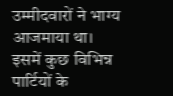उम्मीदवारों ने भाग्य आजमाया था। इसमें कुछ विभिन्न पार्टियों के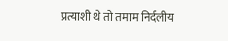प्रत्याशी थे तो तमाम निर्दलीय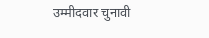उम्मीदवार चुनावी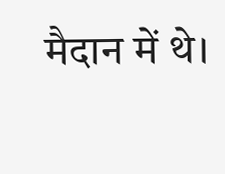मैदान में थे।